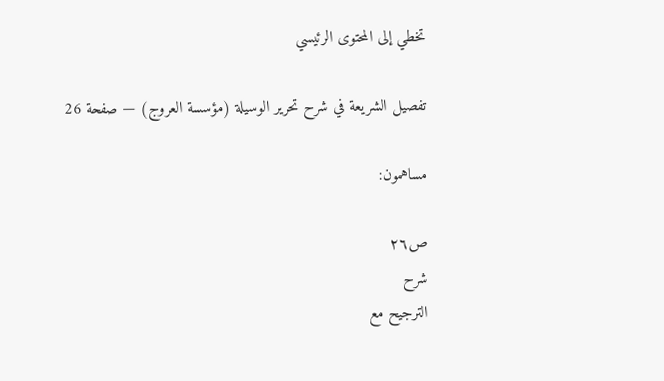تخطي إلى المحتوى الرئيسي

تفصيل الشريعة في شرح تحرير الوسيلة (مؤسسة العروج) — صفحة 26

مساهمون:

ص٢٦
شرح
الترجيح مع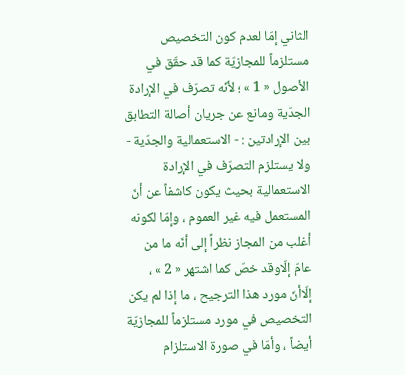الثاني إمّا لعدم كون التخصيص مستلزماً للمجازيّة كما قد حقّق في الأصول « 1 » ؛ لأنّه تصرّف في الإرادة الجدّية ومانع عن جريان أصالة التطابق بين الإرادتين : - الاستعمالية والجدّية - ولا يستلزم التصرّف في الإرادة الاستعمالية بحيث يكون كاشفاً عن أنّ المستعمل فيه غير العموم ، وإمّا لكونه أغلب من المجاز نظراً إلى أنّه ما من عامّ إلّاوقد خصّ كما اشتهر « 2 » ، إلّاأنّ مورد هذا الترجيح ، ما إذا لم يكن التخصيص في مورد مستلزماً للمجازيّة أيضاً ، وأمّا في صورة الاستلزام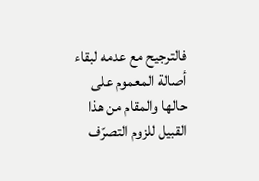فالترجيح مع عدمه لبقاء أصالة المعموم على حالها والمقام من هذا القبيل للزوم التصرّف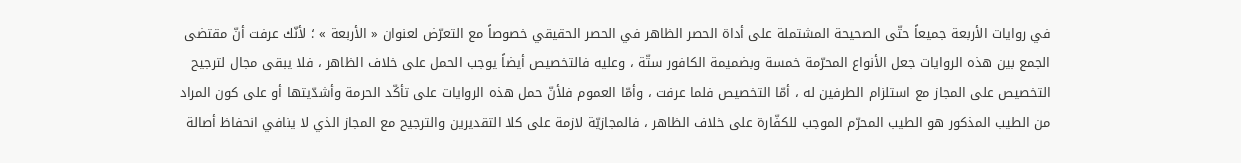في روايات الأربعة جميعاً حتّى الصحيحة المشتملة على أداة الحصر الظاهر في الحصر الحقيقي خصوصاً مع التعرّض لعنوان « الأربعة » ؛ لأنّك عرفت أنّ مقتضى الجمع بين هذه الروايات جعل الأنواع المحرّمة خمسة وبضميمة الكافور ستّة ، وعليه فالتخصيص أيضاً يوجب الحمل على خلاف الظاهر ، فلا يبقى مجال لترجيح التخصيص على المجاز مع استلزام الطرفين له ، أمّا التخصيص فلما عرفت ، وأمّا العموم فلأنّ حمل هذه الروايات على تأكّد الحرمة وأشدّيتها أو على كون المراد من الطيب المذكور هو الطيب المحرّم الموجب للكفّارة على خلاف الظاهر ، فالمجازيّة لازمة على كلا التقديرين والترجيح مع المجاز الذي لا ينافي انحفاظ أصالة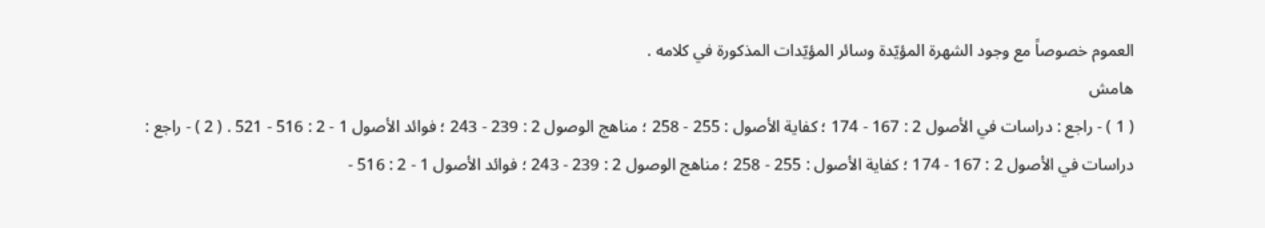العموم خصوصاً مع وجود الشهرة المؤيّدة وسائر المؤيّدات المذكورة في كلامه .
هامش
( 1 ) - راجع : دراسات في الأصول 2 : 167 - 174 ؛ كفاية الأصول : 255 - 258 ؛ مناهج الوصول 2 : 239 - 243 ؛ فوائد الأصول 1 - 2 : 516 - 521 . ( 2 ) - راجع : دراسات في الأصول 2 : 167 - 174 ؛ كفاية الأصول : 255 - 258 ؛ مناهج الوصول 2 : 239 - 243 ؛ فوائد الأصول 1 - 2 : 516 -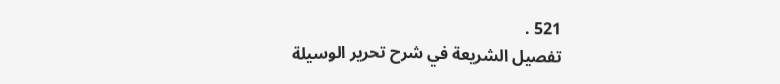521 .
تفصيل الشريعة في شرح تحرير الوسيلة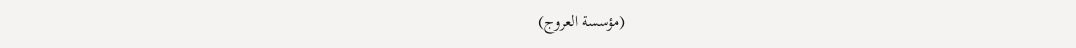(مؤسسة العروج)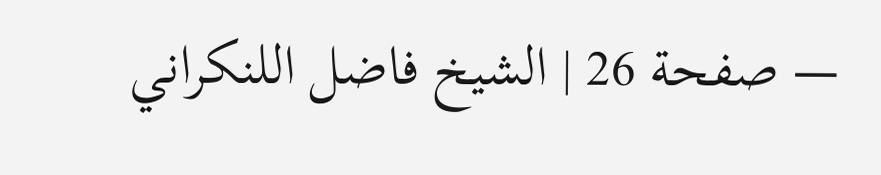— صفحة 26 | الشيخ فاضل اللنكراني